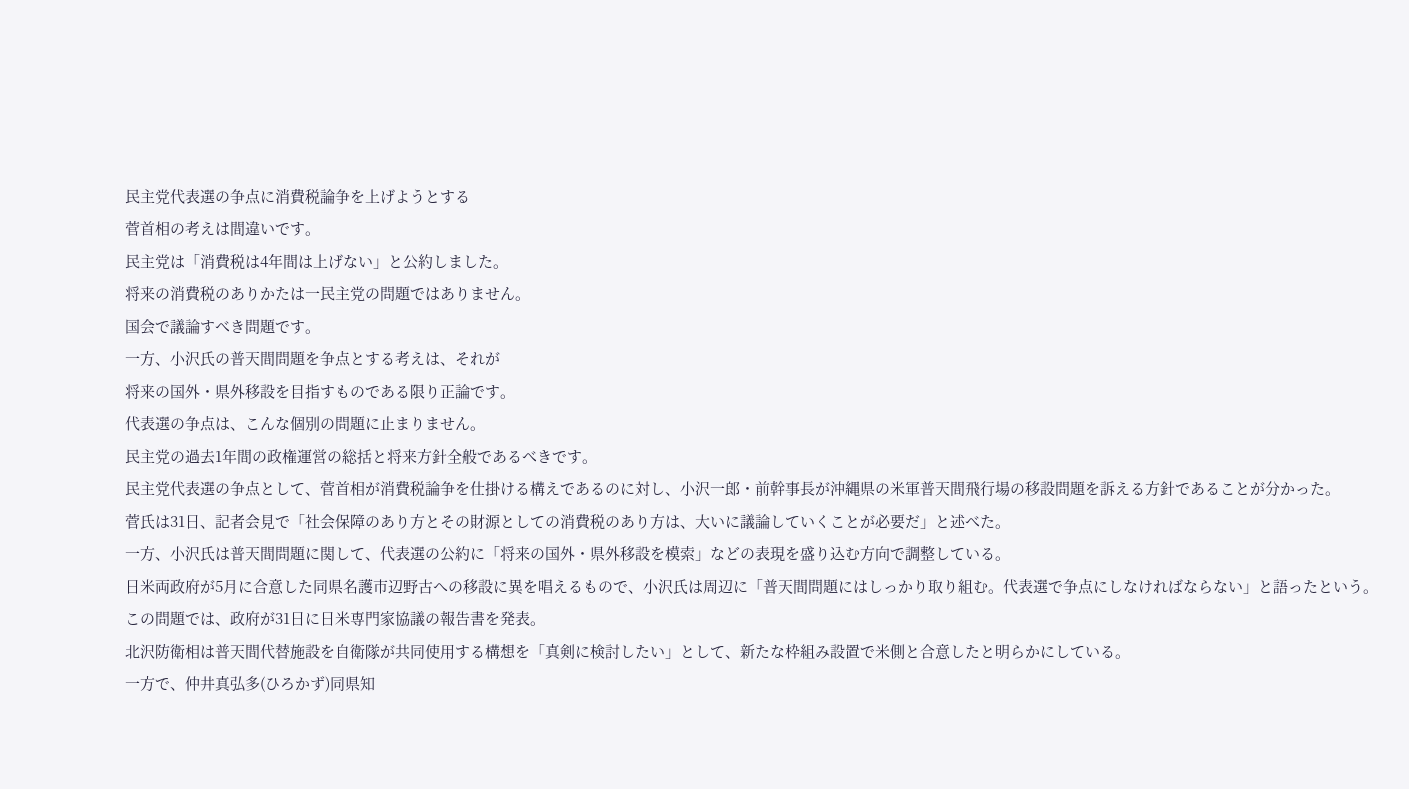民主党代表選の争点に消費税論争を上げようとする
菅首相の考えは間違いです。
民主党は「消費税は4年間は上げない」と公約しました。
将来の消費税のありかたは一民主党の問題ではありません。
国会で議論すべき問題です。
一方、小沢氏の普天間問題を争点とする考えは、それが
将来の国外・県外移設を目指すものである限り正論です。
代表選の争点は、こんな個別の問題に止まりません。
民主党の過去1年間の政権運営の総括と将来方針全般であるべきです。
民主党代表選の争点として、菅首相が消費税論争を仕掛ける構えであるのに対し、小沢一郎・前幹事長が沖縄県の米軍普天間飛行場の移設問題を訴える方針であることが分かった。
菅氏は31日、記者会見で「社会保障のあり方とその財源としての消費税のあり方は、大いに議論していくことが必要だ」と述べた。
一方、小沢氏は普天間問題に関して、代表選の公約に「将来の国外・県外移設を模索」などの表現を盛り込む方向で調整している。
日米両政府が5月に合意した同県名護市辺野古への移設に異を唱えるもので、小沢氏は周辺に「普天間問題にはしっかり取り組む。代表選で争点にしなければならない」と語ったという。
この問題では、政府が31日に日米専門家協議の報告書を発表。
北沢防衛相は普天間代替施設を自衛隊が共同使用する構想を「真剣に検討したい」として、新たな枠組み設置で米側と合意したと明らかにしている。
一方で、仲井真弘多(ひろかず)同県知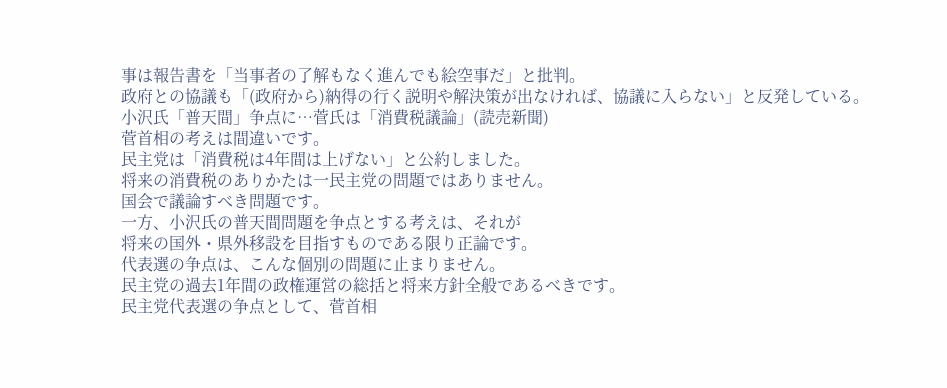事は報告書を「当事者の了解もなく進んでも絵空事だ」と批判。
政府との協議も「(政府から)納得の行く説明や解決策が出なければ、協議に入らない」と反発している。
小沢氏「普天間」争点に…菅氏は「消費税議論」(読売新聞)
菅首相の考えは間違いです。
民主党は「消費税は4年間は上げない」と公約しました。
将来の消費税のありかたは一民主党の問題ではありません。
国会で議論すべき問題です。
一方、小沢氏の普天間問題を争点とする考えは、それが
将来の国外・県外移設を目指すものである限り正論です。
代表選の争点は、こんな個別の問題に止まりません。
民主党の過去1年間の政権運営の総括と将来方針全般であるべきです。
民主党代表選の争点として、菅首相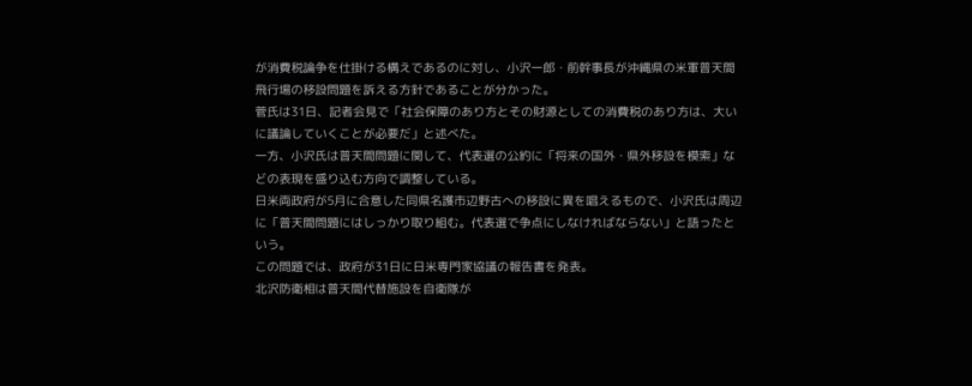が消費税論争を仕掛ける構えであるのに対し、小沢一郎・前幹事長が沖縄県の米軍普天間飛行場の移設問題を訴える方針であることが分かった。
菅氏は31日、記者会見で「社会保障のあり方とその財源としての消費税のあり方は、大いに議論していくことが必要だ」と述べた。
一方、小沢氏は普天間問題に関して、代表選の公約に「将来の国外・県外移設を模索」などの表現を盛り込む方向で調整している。
日米両政府が5月に合意した同県名護市辺野古への移設に異を唱えるもので、小沢氏は周辺に「普天間問題にはしっかり取り組む。代表選で争点にしなければならない」と語ったという。
この問題では、政府が31日に日米専門家協議の報告書を発表。
北沢防衛相は普天間代替施設を自衛隊が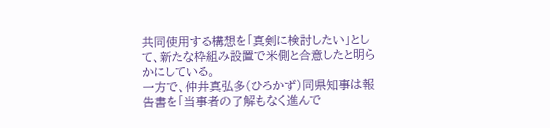共同使用する構想を「真剣に検討したい」として、新たな枠組み設置で米側と合意したと明らかにしている。
一方で、仲井真弘多(ひろかず)同県知事は報告書を「当事者の了解もなく進んで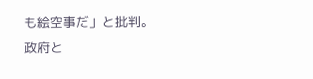も絵空事だ」と批判。
政府と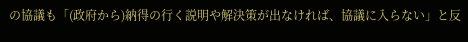の協議も「(政府から)納得の行く説明や解決策が出なければ、協議に入らない」と反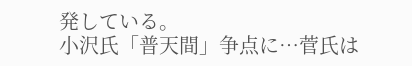発している。
小沢氏「普天間」争点に…菅氏は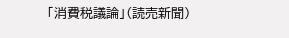「消費税議論」(読売新聞)